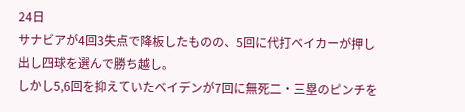24日
サナビアが4回3失点で降板したものの、5回に代打ベイカーが押し出し四球を選んで勝ち越し。
しかし5,6回を抑えていたベイデンが7回に無死二・三塁のピンチを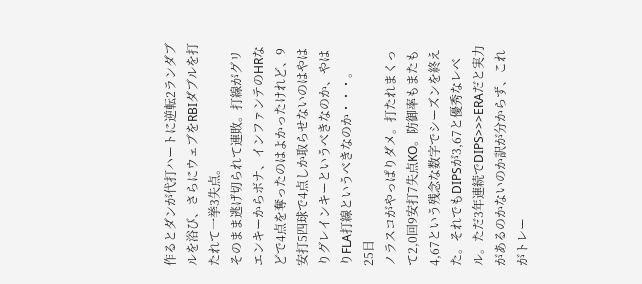作るとダンが代打ハートに逆転2ランダブルを浴び、さらにウェブをRBIダブルを打たれて一挙3失点。
そのまま逃げ切られて連敗。打線がグリエンキーからボナ、インファンテのHRなどで4点を奪ったのはよかったけれど、9安打5四球で4点しか取らせないのはやはりグレインキーというべきなのか、やはりFLA打線というべきなのか・・・。
25日
ノラスコがやっぱりダメ。打たれまくって2,0回9安打7失点KO。防御率もまたも4,67という残念な数字でシーズンを終えた。それでもDIPSが3,67と優秀なレベル。ただ3年連続でDIPS>>>ERAだと実力があるのかないのか訳が分からず、これがトレー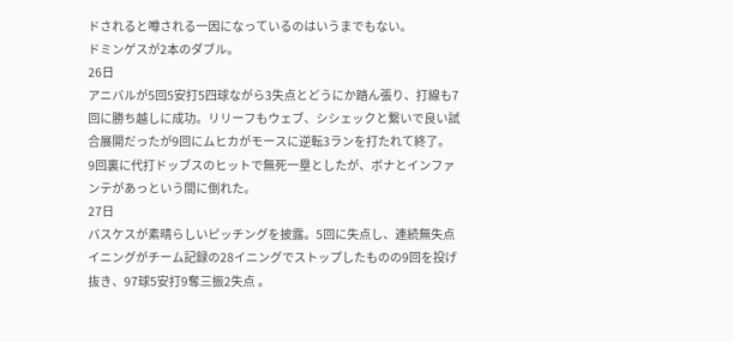ドされると噂される一因になっているのはいうまでもない。
ドミンゲスが2本のダブル。
26日
アニバルが5回5安打5四球ながら3失点とどうにか踏ん張り、打線も7回に勝ち越しに成功。リリーフもウェブ、シシェックと繋いで良い試合展開だったが9回にムヒカがモースに逆転3ランを打たれて終了。
9回裏に代打ドッブスのヒットで無死一塁としたが、ボナとインファンテがあっという間に倒れた。
27日
バスケスが素晴らしいピッチングを披露。5回に失点し、連続無失点イニングがチーム記録の28イニングでストップしたものの9回を投げ抜き、97球5安打9奪三振2失点 。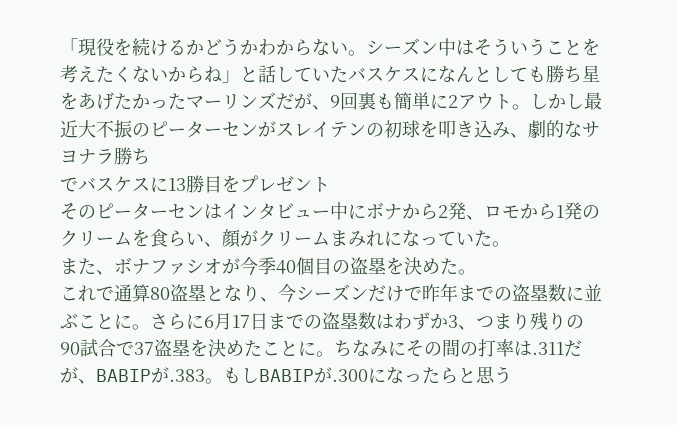「現役を続けるかどうかわからない。シーズン中はそういうことを考えたくないからね」と話していたバスケスになんとしても勝ち星をあげたかったマーリンズだが、9回裏も簡単に2アウト。しかし最近大不振のピーターセンがスレイテンの初球を叩き込み、劇的なサヨナラ勝ち
でバスケスに13勝目をプレゼント
そのピーターセンはインタビュー中にボナから2発、ロモから1発のクリームを食らい、顔がクリームまみれになっていた。
また、ボナファシオが今季40個目の盗塁を決めた。
これで通算80盗塁となり、今シーズンだけで昨年までの盗塁数に並ぶことに。さらに6月17日までの盗塁数はわずか3、つまり残りの90試合で37盗塁を決めたことに。ちなみにその間の打率は.311だが、BABIPが.383。もしBABIPが.300になったらと思う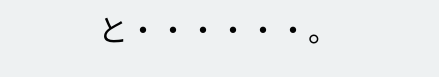と・・・・・・。